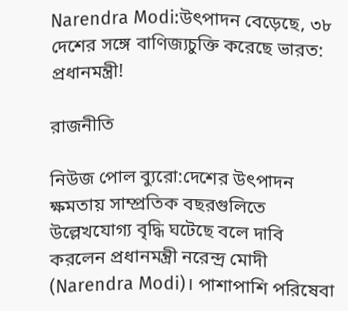Narendra Modi:উৎপাদন বেড়েছে, ৩৮ দেশের সঙ্গে বাণিজ্যচুক্তি করেছে ভারত: প্রধানমন্ত্রী!

রাজনীতি

নিউজ পোল ব্যুরো:দেশের উৎপাদন ক্ষমতায় সাম্প্রতিক বছরগুলিতে উল্লেখযোগ্য বৃদ্ধি ঘটেছে বলে দাবি করলেন প্রধানমন্ত্রী নরেন্দ্র মোদী (Narendra Modi)। পাশাপাশি পরিষেবা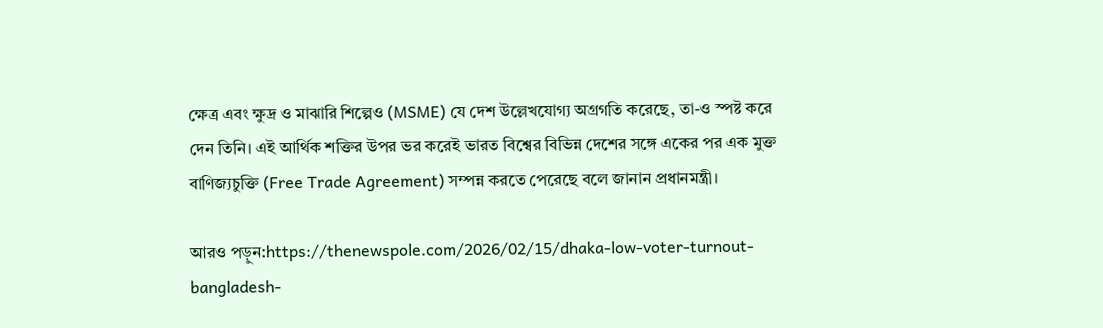ক্ষেত্র এবং ক্ষুদ্র ও মাঝারি শিল্পেও (MSME) যে দেশ উল্লেখযোগ্য অগ্রগতি করেছে, তা-ও স্পষ্ট করে দেন তিনি। এই আর্থিক শক্তির উপর ভর করেই ভারত বিশ্বের বিভিন্ন দেশের সঙ্গে একের পর এক মুক্ত বাণিজ্যচুক্তি (Free Trade Agreement) সম্পন্ন করতে পেরেছে বলে জানান প্রধানমন্ত্রী।

আরও পড়ুন:https://thenewspole.com/2026/02/15/dhaka-low-voter-turnout-bangladesh-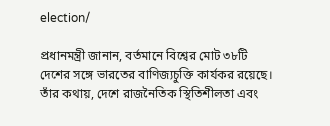election/

প্রধানমন্ত্রী জানান, বর্তমানে বিশ্বের মোট ৩৮টি দেশের সঙ্গে ভারতের বাণিজ্যচুক্তি কার্যকর রয়েছে। তাঁর কথায়, দেশে রাজনৈতিক স্থিতিশীলতা এবং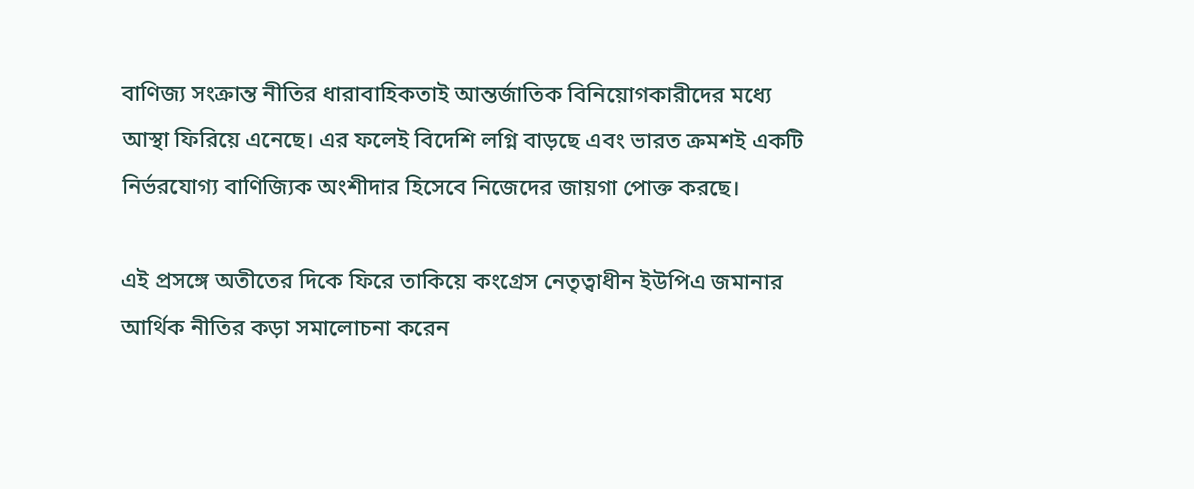বাণিজ্য সংক্রান্ত নীতির ধারাবাহিকতাই আন্তর্জাতিক বিনিয়োগকারীদের মধ্যে আস্থা ফিরিয়ে এনেছে। এর ফলেই বিদেশি লগ্নি বাড়ছে এবং ভারত ক্রমশই একটি নির্ভরযোগ্য বাণিজ্যিক অংশীদার হিসেবে নিজেদের জায়গা পোক্ত করছে।

এই প্রসঙ্গে অতীতের দিকে ফিরে তাকিয়ে কংগ্রেস নেতৃত্বাধীন ইউপিএ জমানার আর্থিক নীতির কড়া সমালোচনা করেন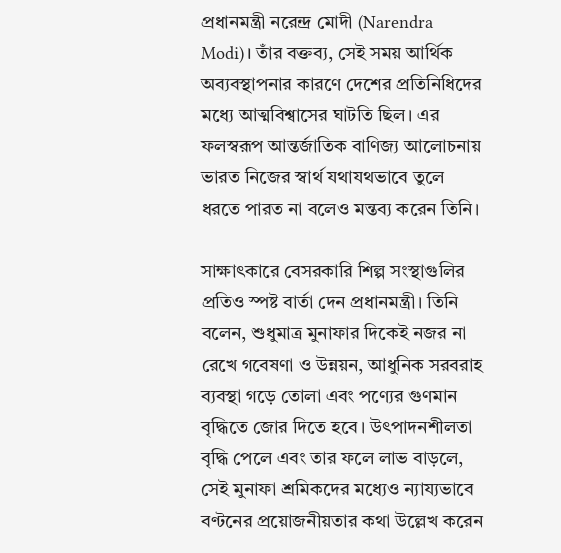প্রধানমন্ত্রী নরেন্দ্র মোদী (Narendra Modi)। তাঁর বক্তব্য, সেই সময় আর্থিক অব্যবস্থাপনার কারণে দেশের প্রতিনিধিদের মধ্যে আত্মবিশ্বাসের ঘাটতি ছিল। এর ফলস্বরূপ আন্তর্জাতিক বাণিজ্য আলোচনায় ভারত নিজের স্বার্থ যথাযথভাবে তুলে ধরতে পারত না বলেও মন্তব্য করেন তিনি।

সাক্ষাৎকারে বেসরকারি শিল্প সংস্থাগুলির প্রতিও স্পষ্ট বার্তা দেন প্রধানমন্ত্রী। তিনি বলেন, শুধুমাত্র মুনাফার দিকেই নজর না রেখে গবেষণা ও উন্নয়ন, আধুনিক সরবরাহ ব্যবস্থা গড়ে তোলা এবং পণ্যের গুণমান বৃদ্ধিতে জোর দিতে হবে। উৎপাদনশীলতা বৃদ্ধি পেলে এবং তার ফলে লাভ বাড়লে, সেই মুনাফা শ্রমিকদের মধ্যেও ন্যায্যভাবে বণ্টনের প্রয়োজনীয়তার কথা উল্লেখ করেন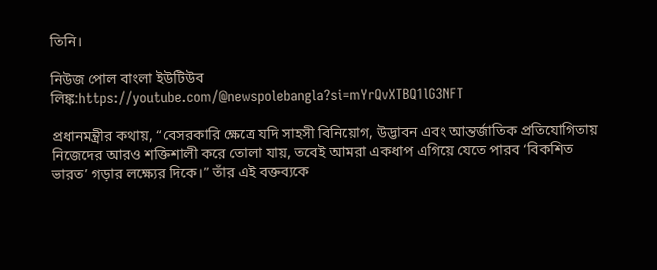তিনি।

নিউজ পোল বাংলা ইউটিউব লিঙ্ক:https://youtube.com/@newspolebangla?si=mYrQvXTBQ1lG3NFT

প্রধানমন্ত্রীর কথায়, “বেসরকারি ক্ষেত্রে যদি সাহসী বিনিয়োগ, উদ্ভাবন এবং আন্তর্জাতিক প্রতিযোগিতায় নিজেদের আরও শক্তিশালী করে তোলা যায়, তবেই আমরা একধাপ এগিয়ে যেতে পারব ‘বিকশিত ভারত’ গড়ার লক্ষ্যের দিকে।” তাঁর এই বক্তব্যকে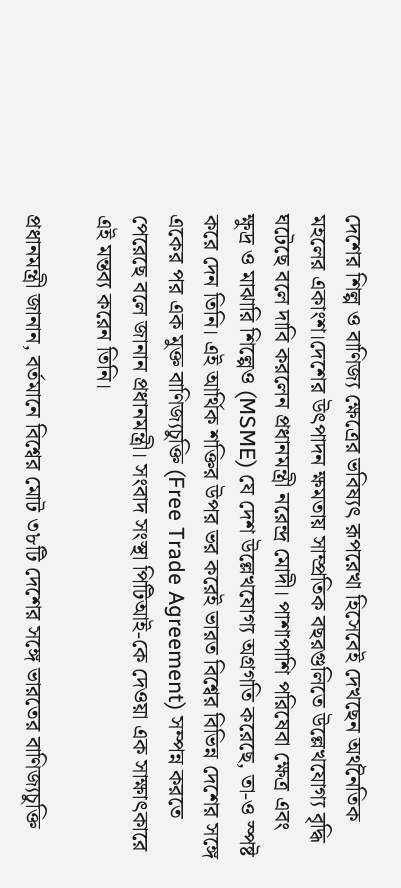দেশের শিল্প ও বাণিজ্য ক্ষেত্রের ভবিষ্যৎ রূপরেখা হিসেবেই দেখছেন অর্থনৈতিক মহলের একাংশ।দেশের উৎপাদন ক্ষমতায় সাম্প্রতিক বছরগুলিতে উল্লেখযোগ্য বৃদ্ধি ঘটেছে বলে দাবি করলেন প্রধানমন্ত্রী নরেন্দ্র মোদী। পাশাপাশি পরিষেবা ক্ষেত্র এবং ক্ষুদ্র ও মাঝারি শিল্পেও (MSME) যে দেশ উল্লেখযোগ্য অগ্রগতি করেছে, তা-ও স্পষ্ট করে দেন তিনি। এই আর্থিক শক্তির উপর ভর করেই ভারত বিশ্বের বিভিন্ন দেশের সঙ্গে একের পর এক মুক্ত বাণিজ্যচুক্তি (Free Trade Agreement) সম্পন্ন করতে পেরেছে বলে জানান প্রধানমন্ত্রী। সংবাদ সংস্থা পিটিআই-কে দেওয়া এক সাক্ষাৎকারে এই মন্তব্য করেন তিনি।

প্রধানমন্ত্রী জানান, বর্তমানে বিশ্বের মোট ৩৮টি দেশের সঙ্গে ভারতের বাণিজ্যচুক্তি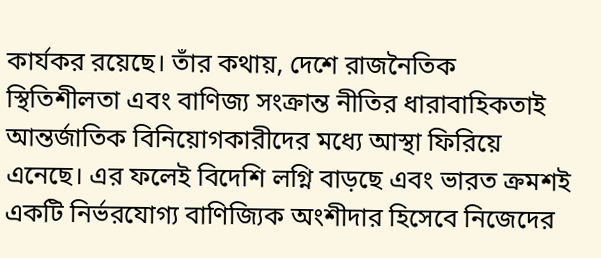কার্যকর রয়েছে। তাঁর কথায়, দেশে রাজনৈতিক স্থিতিশীলতা এবং বাণিজ্য সংক্রান্ত নীতির ধারাবাহিকতাই আন্তর্জাতিক বিনিয়োগকারীদের মধ্যে আস্থা ফিরিয়ে এনেছে। এর ফলেই বিদেশি লগ্নি বাড়ছে এবং ভারত ক্রমশই একটি নির্ভরযোগ্য বাণিজ্যিক অংশীদার হিসেবে নিজেদের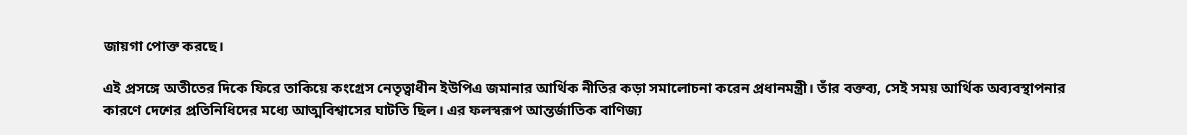জায়গা পোক্ত করছে।

এই প্রসঙ্গে অতীতের দিকে ফিরে তাকিয়ে কংগ্রেস নেতৃত্বাধীন ইউপিএ জমানার আর্থিক নীতির কড়া সমালোচনা করেন প্রধানমন্ত্রী। তাঁর বক্তব্য, সেই সময় আর্থিক অব্যবস্থাপনার কারণে দেশের প্রতিনিধিদের মধ্যে আত্মবিশ্বাসের ঘাটতি ছিল। এর ফলস্বরূপ আন্তর্জাতিক বাণিজ্য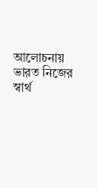আলোচনায় ভারত নিজের স্বার্থ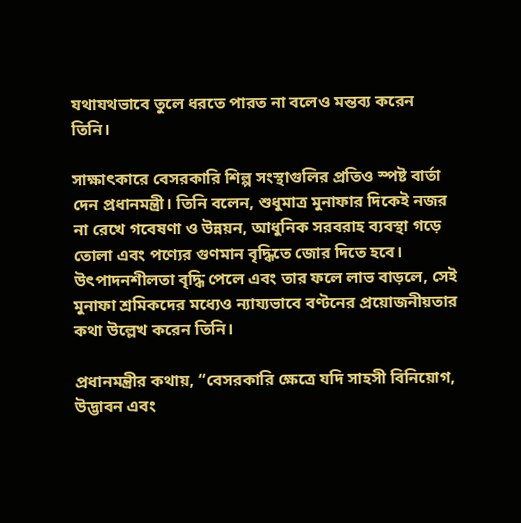যথাযথভাবে তুলে ধরতে পারত না বলেও মন্তব্য করেন তিনি।

সাক্ষাৎকারে বেসরকারি শিল্প সংস্থাগুলির প্রতিও স্পষ্ট বার্তা দেন প্রধানমন্ত্রী। তিনি বলেন, শুধুমাত্র মুনাফার দিকেই নজর না রেখে গবেষণা ও উন্নয়ন, আধুনিক সরবরাহ ব্যবস্থা গড়ে তোলা এবং পণ্যের গুণমান বৃদ্ধিতে জোর দিতে হবে। উৎপাদনশীলতা বৃদ্ধি পেলে এবং তার ফলে লাভ বাড়লে, সেই মুনাফা শ্রমিকদের মধ্যেও ন্যায্যভাবে বণ্টনের প্রয়োজনীয়তার কথা উল্লেখ করেন তিনি।

প্রধানমন্ত্রীর কথায়, “বেসরকারি ক্ষেত্রে যদি সাহসী বিনিয়োগ, উদ্ভাবন এবং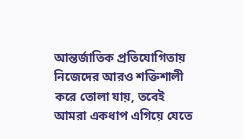আন্তর্জাতিক প্রতিযোগিতায় নিজেদের আরও শক্তিশালী করে তোলা যায়, তবেই আমরা একধাপ এগিয়ে যেতে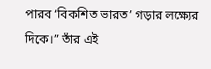পারব ‘বিকশিত ভারত’ গড়ার লক্ষ্যের দিকে।” তাঁর এই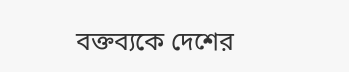বক্তব্যকে দেশের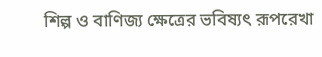শিল্প ও বাণিজ্য ক্ষেত্রের ভবিষ্যৎ রূপরেখা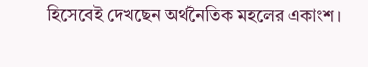হিসেবেই দেখছেন অর্থনৈতিক মহলের একাংশ।